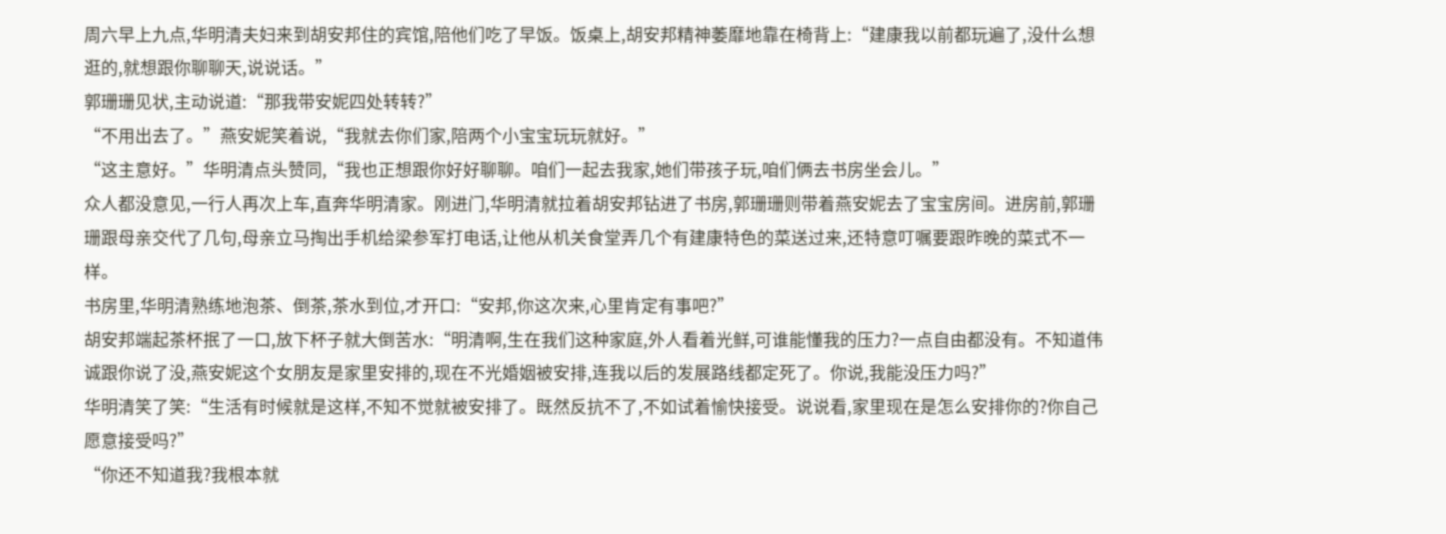周六早上九点,华明清夫妇来到胡安邦住的宾馆,陪他们吃了早饭。饭桌上,胡安邦精神萎靡地靠在椅背上:“建康我以前都玩遍了,没什么想逛的,就想跟你聊聊天,说说话。”
郭珊珊见状,主动说道:“那我带安妮四处转转?”
“不用出去了。”燕安妮笑着说,“我就去你们家,陪两个小宝宝玩玩就好。”
“这主意好。”华明清点头赞同,“我也正想跟你好好聊聊。咱们一起去我家,她们带孩子玩,咱们俩去书房坐会儿。”
众人都没意见,一行人再次上车,直奔华明清家。刚进门,华明清就拉着胡安邦钻进了书房,郭珊珊则带着燕安妮去了宝宝房间。进房前,郭珊珊跟母亲交代了几句,母亲立马掏出手机给梁参军打电话,让他从机关食堂弄几个有建康特色的菜送过来,还特意叮嘱要跟昨晚的菜式不一样。
书房里,华明清熟练地泡茶、倒茶,茶水到位,才开口:“安邦,你这次来,心里肯定有事吧?”
胡安邦端起茶杯抿了一口,放下杯子就大倒苦水:“明清啊,生在我们这种家庭,外人看着光鲜,可谁能懂我的压力?一点自由都没有。不知道伟诚跟你说了没,燕安妮这个女朋友是家里安排的,现在不光婚姻被安排,连我以后的发展路线都定死了。你说,我能没压力吗?”
华明清笑了笑:“生活有时候就是这样,不知不觉就被安排了。既然反抗不了,不如试着愉快接受。说说看,家里现在是怎么安排你的?你自己愿意接受吗?”
“你还不知道我?我根本就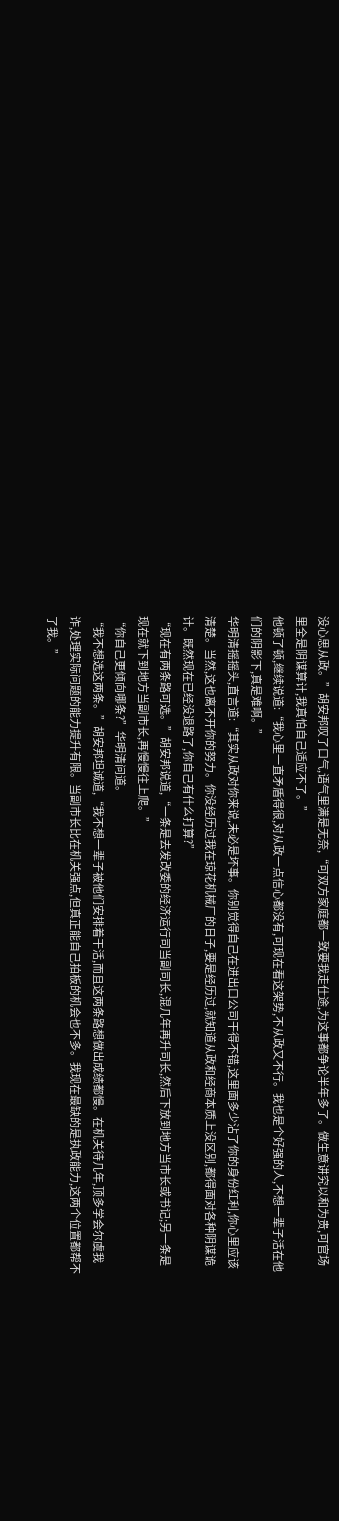没心思从政。”胡安邦叹了口气,语气里满是无奈,“可双方家庭都一致要我走仕途,为这事都争论半年多了。做生意讲究以和为贵,可官场里全是阴谋算计,我真怕自己适应不了。”
他顿了顿,继续说道:“我心里一直矛盾得很,对从政一点信心都没有,可现在看这架势,不从政又不行。我也是个好强的人,不想一辈子活在他们的阴影下,真是难啊。”
华明清摇摇头,直言道:“其实从政对你来说,未必是坏事。你别觉得自己在进出口公司干得不错,这里面多少沾了你的身份红利,你心里应该清楚。当然,这也离不开你的努力。你没经历过我在琼花机械厂的日子,要是经历过,就知道从政和经商本质上没区别,都得面对各种阴谋诡计。既然现在已经没退路了,你自己有什么打算?”
“现在有两条路可选。”胡安邦说道,“一条是去发改委的经济运行司当副司长,混几年再升司长,然后下放到地方当市长或书记;另一条是现在就下到地方当副市长,再慢慢往上爬。”
“你自己更倾向哪条?”华明清问道。
“我不想选这两条。”胡安邦坦诚道,“我不想一辈子被他们安排着干活,而且这两条路想做出成绩都慢。在机关待几年,顶多学会尔虞我诈,处理实际问题的能力提升有限。当副市长比在机关强点,但真正能自己拍板的机会也不多。我现在最缺的是执政能力,这两个位置都帮不了我。”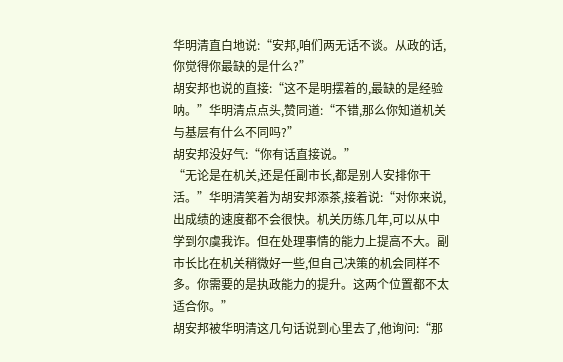华明清直白地说:“安邦,咱们两无话不谈。从政的话,你觉得你最缺的是什么?”
胡安邦也说的直接:“这不是明摆着的,最缺的是经验呐。”华明清点点头,赞同道:“不错,那么你知道机关与基层有什么不同吗?”
胡安邦没好气:“你有话直接说。”
“无论是在机关,还是任副市长,都是别人安排你干活。”华明清笑着为胡安邦添茶,接着说:“对你来说,出成绩的速度都不会很快。机关历练几年,可以从中学到尔虞我诈。但在处理事情的能力上提高不大。副市长比在机关稍微好一些,但自己决策的机会同样不多。你需要的是执政能力的提升。这两个位置都不太适合你。”
胡安邦被华明清这几句话说到心里去了,他询问:“那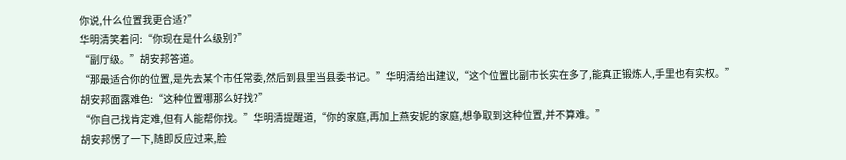你说,什么位置我更合适?”
华明清笑着问:“你现在是什么级别?”
“副厅级。”胡安邦答道。
“那最适合你的位置,是先去某个市任常委,然后到县里当县委书记。”华明清给出建议,“这个位置比副市长实在多了,能真正锻炼人,手里也有实权。”
胡安邦面露难色:“这种位置哪那么好找?”
“你自己找肯定难,但有人能帮你找。”华明清提醒道,“你的家庭,再加上燕安妮的家庭,想争取到这种位置,并不算难。”
胡安邦愣了一下,随即反应过来,脸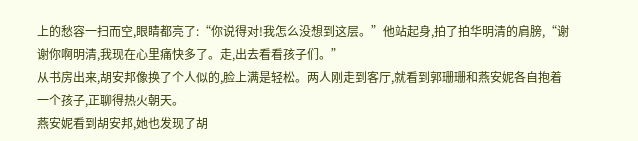上的愁容一扫而空,眼睛都亮了:“你说得对!我怎么没想到这层。”他站起身,拍了拍华明清的肩膀,“谢谢你啊明清,我现在心里痛快多了。走,出去看看孩子们。”
从书房出来,胡安邦像换了个人似的,脸上满是轻松。两人刚走到客厅,就看到郭珊珊和燕安妮各自抱着一个孩子,正聊得热火朝天。
燕安妮看到胡安邦,她也发现了胡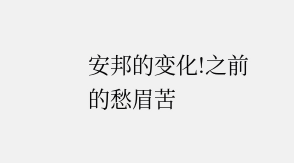安邦的变化!之前的愁眉苦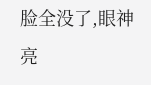脸全没了,眼神亮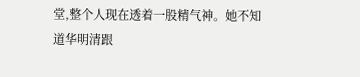堂,整个人现在透着一股精气神。她不知道华明清跟